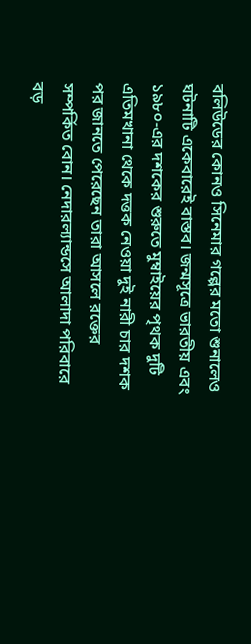বলিউডের কোনও সিনেমার গল্পের মতো শুনালেও ঘটনাটি একেবারেই বাস্তব। জন্মসূত্রে ভারতীয় এবং ১৯৮০-এর দশকের শুরুতে মুম্বাইয়ের পৃথক দুটি এতিমখানা থেকে দত্তক নেওয়া দুই নারী চার দশক পর জানতে পেরেছেন তারা আসলে রক্তের সম্পর্কিত বোন। নেদারল্যান্ডসে আলাদা পরিবারে বড়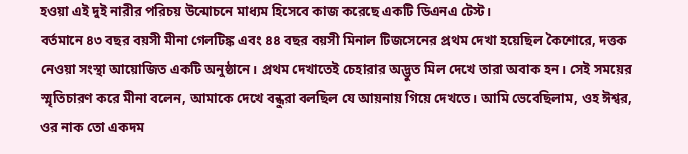হওয়া এই দুই নারীর পরিচয় উন্মোচনে মাধ্যম হিসেবে কাজ করেছে একটি ডিএনএ টেস্ট।
বর্তমানে ৪৩ বছর বয়সী মীনা গেলটিঙ্ক এবং ৪৪ বছর বয়সী মিনাল টিজসেনের প্রথম দেখা হয়েছিল কৈশোরে, দত্তক নেওয়া সংস্থা আয়োজিত একটি অনুষ্ঠানে। প্রথম দেখাতেই চেহারার অদ্ভুত মিল দেখে তারা অবাক হন। সেই সময়ের স্মৃতিচারণ করে মীনা বলেন, আমাকে দেখে বন্ধুরা বলছিল যে আয়নায় গিয়ে দেখতে। আমি ভেবেছিলাম, ওহ ঈশ্বর, ওর নাক তো একদম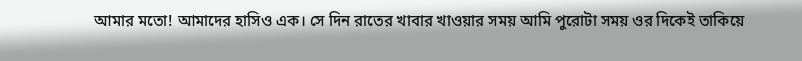আমার মতো! আমাদের হাসিও এক। সে দিন রাতের খাবার খাওয়ার সময় আমি পুরোটা সময় ওর দিকেই তাকিয়ে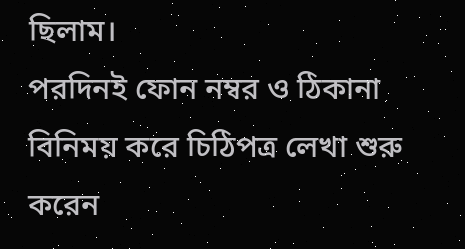ছিলাম।
পরদিনই ফোন নম্বর ও ঠিকানা বিনিময় করে চিঠিপত্র লেখা শুরু করেন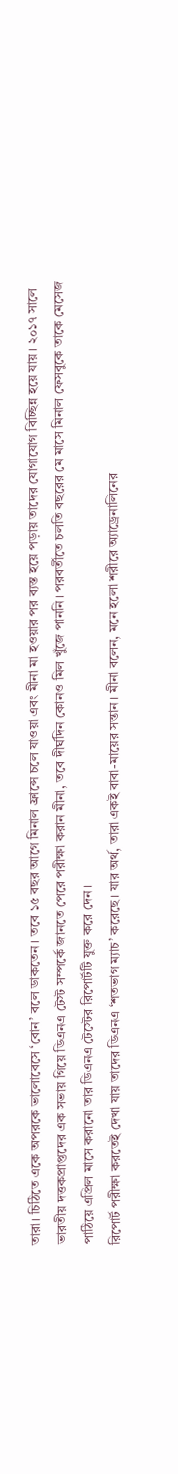তারা। চিঠিতে একে অপরকে ভালোবেসে ‘বোন’ বলে ডাকতেন। তবে ১৫ বছর আগে মিনাল ফ্রান্সে চলে যাওয়া এবং মীনা মা হওয়ার পর ব্যস্ত হয়ে পড়ায় তাদের যোগাযোগ বিচ্ছিন্ন হয়ে যায়। ২০১৭ সালে ভারতীয় দত্তকপ্রাপ্তদের এক সভায় গিয়ে ডিএনএ টেস্ট সম্পর্কে জানতে পেরে পরীক্ষা করান মীনা, তবে দীর্ঘদিন কোনও মিল খুঁজে পাননি। পরবর্তীতে চলতি বছরের মে মাসে মিনাল ফেসবুকে তাকে মেসেজ পাঠিয়ে এপ্রিল মাসে করানো তার ডিএনএ টেস্টের রিপোর্টটি যুক্ত করে দেন।
রিপোর্ট পরীক্ষা করতেই দেখা যায় তাদের ডিএনএ ‘শতভাগ ম্যাচ’ করেছে। যার অর্থ, তারা একই বাবা-মায়ের সন্তান। মীনা বলেন, মনে হলো শরীরে অ্যাড্রেনালিনের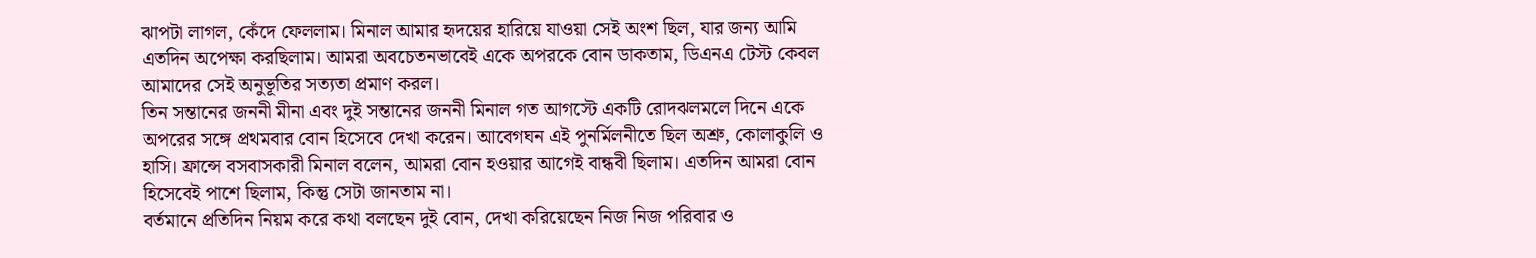ঝাপটা লাগল, কেঁদে ফেললাম। মিনাল আমার হৃদয়ের হারিয়ে যাওয়া সেই অংশ ছিল, যার জন্য আমি এতদিন অপেক্ষা করছিলাম। আমরা অবচেতনভাবেই একে অপরকে বোন ডাকতাম, ডিএনএ টেস্ট কেবল আমাদের সেই অনুভূতির সত্যতা প্রমাণ করল।
তিন সন্তানের জননী মীনা এবং দুই সন্তানের জননী মিনাল গত আগস্টে একটি রোদঝলমলে দিনে একে অপরের সঙ্গে প্রথমবার বোন হিসেবে দেখা করেন। আবেগঘন এই পুনর্মিলনীতে ছিল অশ্রু, কোলাকুলি ও হাসি। ফ্রান্সে বসবাসকারী মিনাল বলেন, আমরা বোন হওয়ার আগেই বান্ধবী ছিলাম। এতদিন আমরা বোন হিসেবেই পাশে ছিলাম, কিন্তু সেটা জানতাম না।
বর্তমানে প্রতিদিন নিয়ম করে কথা বলছেন দুই বোন, দেখা করিয়েছেন নিজ নিজ পরিবার ও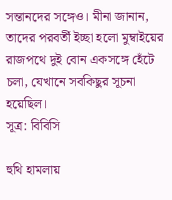সন্তানদের সঙ্গেও। মীনা জানান, তাদের পরবর্তী ইচ্ছা হলো মুম্বাইয়ের রাজপথে দুই বোন একসঙ্গে হেঁটে চলা, যেখানে সবকিছুর সূচনা হয়েছিল।
সূত্র: বিবিসি

হুথি হামলায়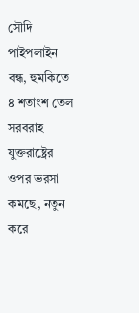সৌদি পাইপলাইন বন্ধ, হুমকিতে ৪ শতাংশ তেল সরবরাহ
যুক্তরাষ্ট্রের ওপর ভরসা কমছে, নতুন করে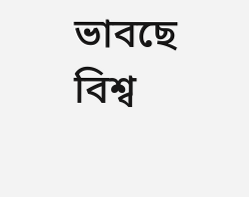ভাবছে বিশ্ব